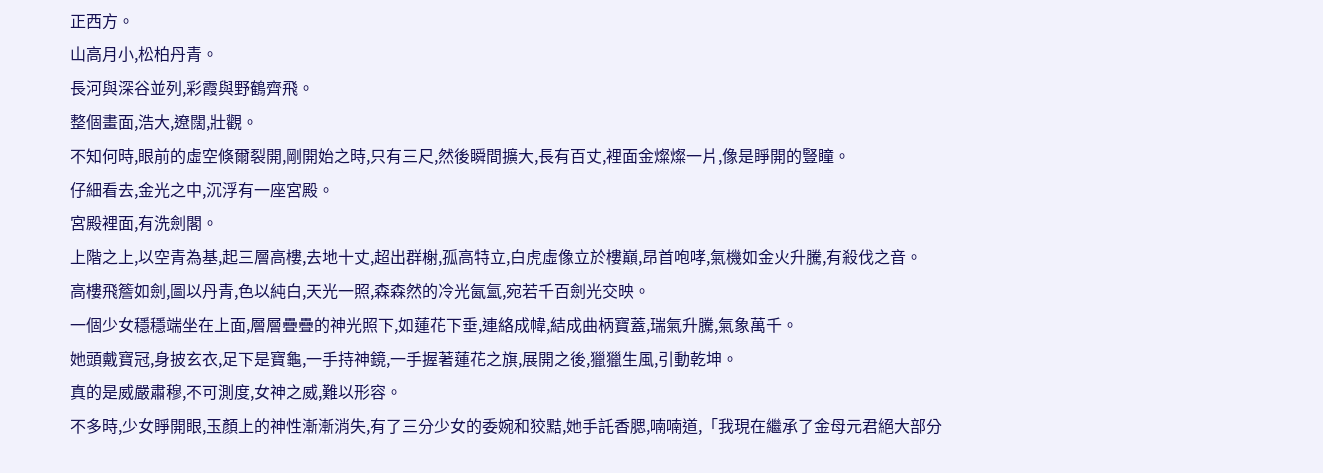正西方。
山高月小,松柏丹青。
長河與深谷並列,彩霞與野鶴齊飛。
整個畫面,浩大,遼闊,壯觀。
不知何時,眼前的虛空倏爾裂開,剛開始之時,只有三尺,然後瞬間擴大,長有百丈,裡面金燦燦一片,像是睜開的豎瞳。
仔細看去,金光之中,沉浮有一座宮殿。
宮殿裡面,有洗劍閣。
上階之上,以空青為基,起三層高樓,去地十丈,超出群榭,孤高特立,白虎虛像立於樓巔,昂首咆哮,氣機如金火升騰,有殺伐之音。
高樓飛簷如劍,圖以丹青,色以純白,天光一照,森森然的冷光氤氳,宛若千百劍光交映。
一個少女穩穩端坐在上面,層層疊疊的神光照下,如蓮花下垂,連絡成幃,結成曲柄寶蓋,瑞氣升騰,氣象萬千。
她頭戴寶冠,身披玄衣,足下是寶龜,一手持神鏡,一手握著蓮花之旗,展開之後,獵獵生風,引動乾坤。
真的是威嚴肅穆,不可測度,女神之威,難以形容。
不多時,少女睜開眼,玉顏上的神性漸漸消失,有了三分少女的委婉和狡黠,她手託香腮,喃喃道,「我現在繼承了金母元君絕大部分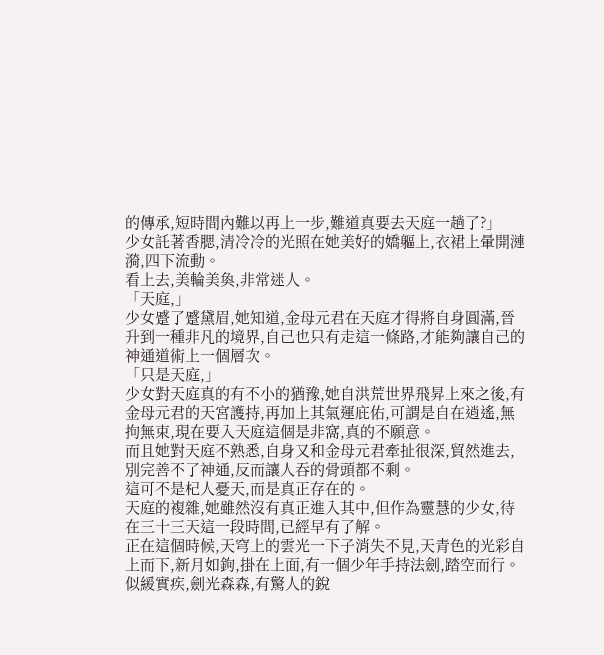的傳承,短時間內難以再上一步,難道真要去天庭一趟了?」
少女託著香腮,清冷冷的光照在她美好的嬌軀上,衣裙上暈開漣漪,四下流動。
看上去,美輪美奐,非常迷人。
「天庭,」
少女蹙了蹙黛眉,她知道,金母元君在天庭才得將自身圓滿,晉升到一種非凡的境界,自己也只有走這一條路,才能夠讓自己的神通道術上一個層次。
「只是天庭,」
少女對天庭真的有不小的猶豫,她自洪荒世界飛昇上來之後,有金母元君的天宮護持,再加上其氣運庇佑,可謂是自在逍遙,無拘無束,現在要入天庭這個是非窩,真的不願意。
而且她對天庭不熟悉,自身又和金母元君牽扯很深,貿然進去,別完善不了神通,反而讓人吞的骨頭都不剩。
這可不是杞人憂天,而是真正存在的。
天庭的複雜,她雖然沒有真正進入其中,但作為靈慧的少女,待在三十三天這一段時間,已經早有了解。
正在這個時候,天穹上的雲光一下子消失不見,天青色的光彩自上而下,新月如鉤,掛在上面,有一個少年手持法劍,踏空而行。
似緩實疾,劍光森森,有驚人的銳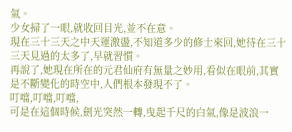氣。
少女掃了一眼,就收回目光,並不在意。
現在三十三天之中天運激盪,不知道多少的修士來回,她待在三十三天見過的太多了,早就習慣。
再說了,她現在所在的元君仙府有無量之妙用,看似在眼前,其實是不斷變化的時空中,人們根本發現不了。
叮噹,叮噹,叮噹,
可是在這個時候,劍光突然一轉,曳起千尺的白氣,像是波浪一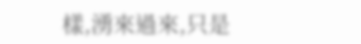樣,湧來過來,只是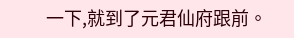一下,就到了元君仙府跟前。